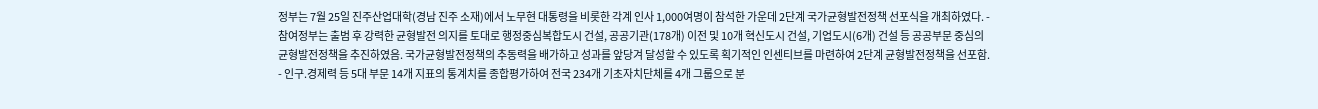정부는 7월 25일 진주산업대학(경남 진주 소재)에서 노무현 대통령을 비롯한 각계 인사 1,000여명이 참석한 가운데 2단계 국가균형발전정책 선포식을 개최하였다. - 참여정부는 출범 후 강력한 균형발전 의지를 토대로 행정중심복합도시 건설, 공공기관(178개) 이전 및 10개 혁신도시 건설, 기업도시(6개) 건설 등 공공부문 중심의 균형발전정책을 추진하였음. 국가균형발전정책의 추동력을 배가하고 성과를 앞당겨 달성할 수 있도록 획기적인 인센티브를 마련하여 2단계 균형발전정책을 선포함. - 인구.경제력 등 5대 부문 14개 지표의 통계치를 종합평가하여 전국 234개 기초자치단체를 4개 그룹으로 분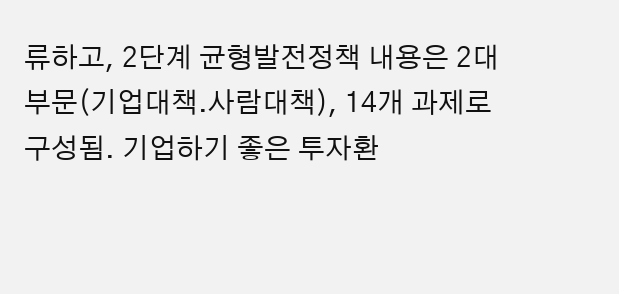류하고, 2단계 균형발전정책 내용은 2대 부문(기업대책.사람대책), 14개 과제로 구성됨. 기업하기 좋은 투자환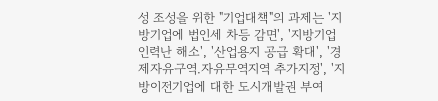성 조성을 위한 "기업대책"의 과제는 '지방기업에 법인세 차등 감면', '지방기업 인력난 해소', '산업용지 공급 확대', '경제자유구역.자유무역지역 추가지정', '지방이전기업에 대한 도시개발권 부여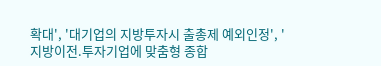확대', '대기업의 지방투자시 출총제 예외인정', '지방이전.투자기업에 맞춤형 종합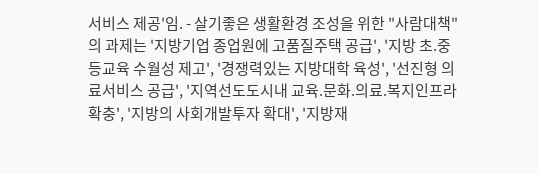서비스 제공'임. - 살기좋은 생활환경 조성을 위한 "사람대책"의 과제는 '지방기업 종업원에 고품질주택 공급', '지방 초.중등교육 수월성 제고', '경쟁력있는 지방대학 육성', '선진형 의료서비스 공급', '지역선도도시내 교육.문화.의료.복지인프라 확충', '지방의 사회개발투자 확대', '지방재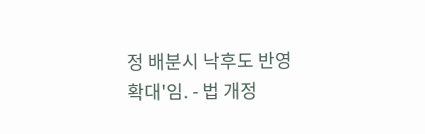정 배분시 낙후도 반영 확대'임. - 법 개정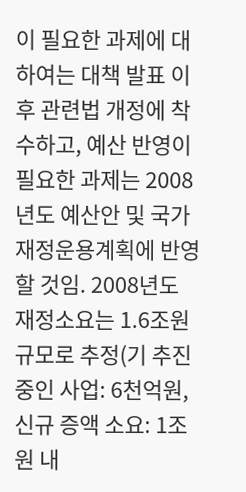이 필요한 과제에 대하여는 대책 발표 이후 관련법 개정에 착수하고, 예산 반영이 필요한 과제는 2008년도 예산안 및 국가재정운용계획에 반영할 것임. 2008년도 재정소요는 1.6조원 규모로 추정(기 추진중인 사업: 6천억원, 신규 증액 소요: 1조원 내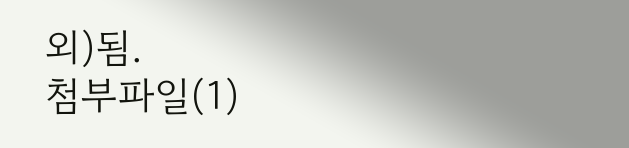외)됨.
첨부파일(1)